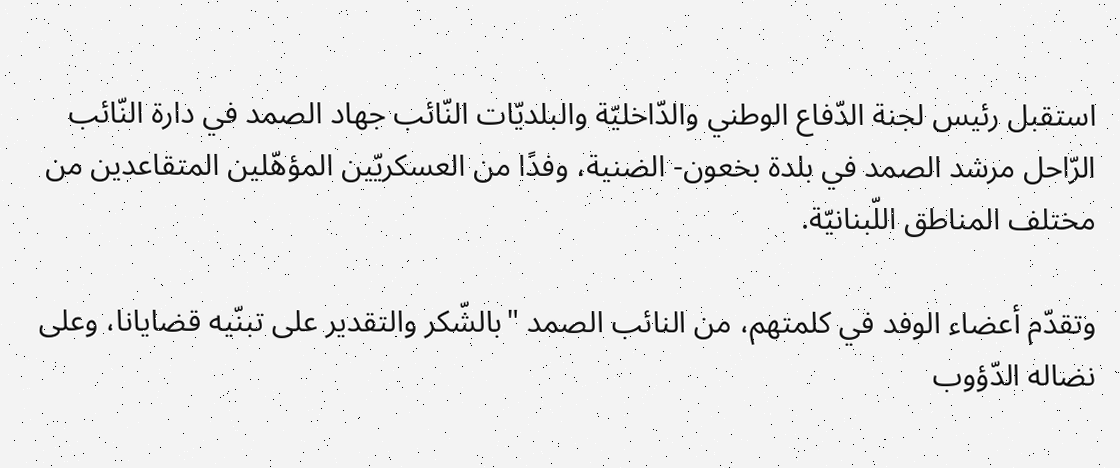استقبل رئيس لجنة الدّفاع الوطني والدّاخليّة والبلديّات النّائب جهاد الصمد في دارة النّائب الرّاحل مرشد الصمد في بلدة بخعون- الضنية، وفدًا من العسكريّين المؤهّلين المتقاعدين من مختلف المناطق اللّبنانيّة.

وتقدّم أعضاء الوفد في كلمتهم، من النائب الصمد "بالشّكر والتقدير على تبنّيه قضايانا، وعلى نضاله الدّؤوب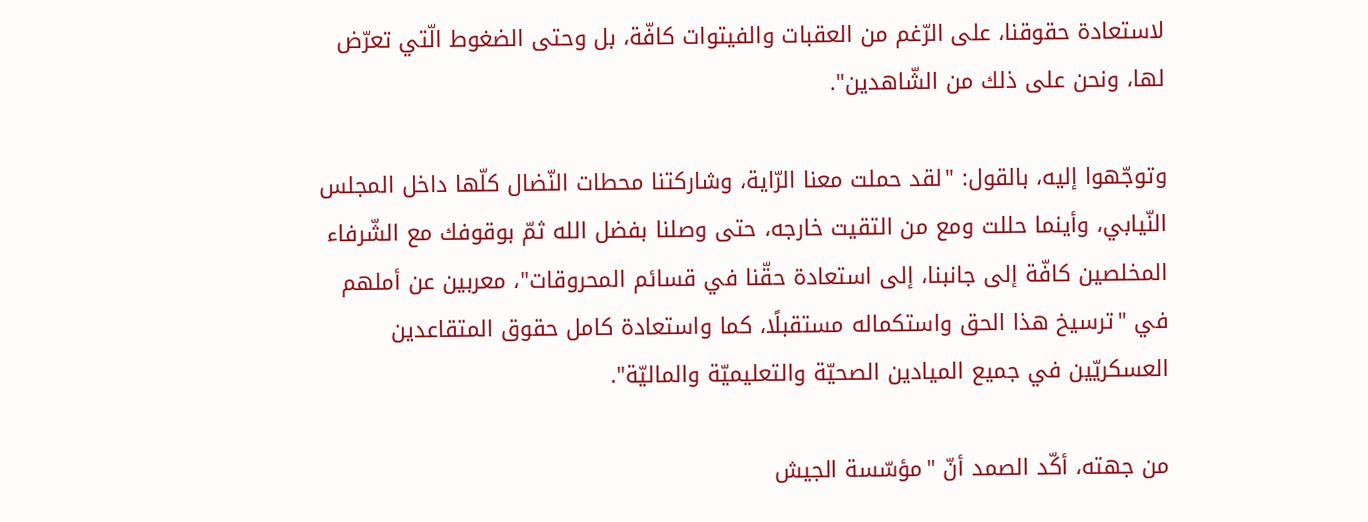لاستعادة حقوقنا، على الرّغم من العقبات والفيتوات كافّة، بل وحتى الضغوط الّتي تعرّض لها، ونحن على ذلك من الشّاهدين".

وتوجّهوا إليه، بالقول: "لقد حملت معنا الرّاية، وشاركتنا محطات النّضال كلّها داخل المجلس النّيابي، وأينما حللت ومع من التقيت خارجه، حتى وصلنا بفضل الله ثمّ بوقوفك مع الشّرفاء المخلصين كافّة إلى جانبنا، إلى استعادة حقّنا في قسائم المحروقات"، معربين عن أملهم في "ترسيخ هذا الحق واستكماله مستقبلًا، كما واستعادة كامل حقوق المتقاعدين العسكريّين في جميع الميادين الصحيّة والتعليميّة والماليّة".

من جهته، أكّد الصمد أنّ "مؤسّسة الجيش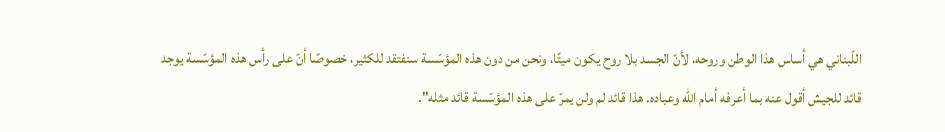اللّبناني هي أساس هذا الوطن وروحه، لأنّ الجسد بلا روح يكون ميتًا، ونحن من دون هذه المؤسّسة سنفتقد للكثير، خصوصًا أنّ على رأس هذه المؤسّسة يوجد قائد للجيش أقول عنه بما أعرفه أمام الله وعباده. هذا قائد لم ولن يمرّ على هذه المؤسّسة قائد مثله".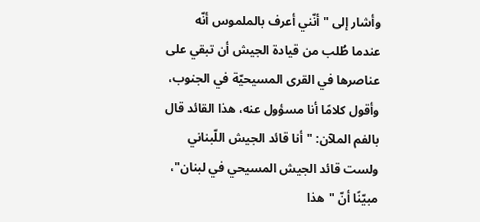وأشار إلى "أنّني أعرف بالملموس أنّه عندما طُلب من قيادة الجيش أن تبقي على عناصرها في القرى المسيحيّة في الجنوب، وأقول كلامًا أنا مسؤول عنه، هذا القائد قال بالفم الملآن: "أنا قائد الجيش اللّبناني ولست قائد الجيش المسيحي في لبنان"، مبيّنًا أنّ "هذا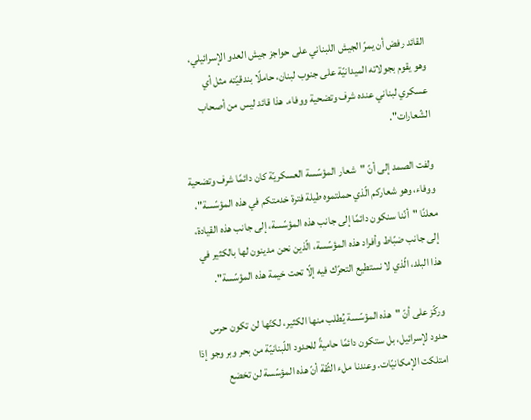القائد رفض أن يمرّ الجيش اللبناني على حواجز جيش العدو الإسرائيلي، وهو يقوم بجولاته الميدانيّة على جنوب لبنان، حاملًا بندقيّته مثل أي عسكري لبناني عنده شرف وتضحية ووفاء. هذا قائد ليس من أصحاب الشّعارات".

ولفت الصمد إلى أنّ "شعار المؤسّسة العسكريّة كان دائمًا شرف وتضحية ووفاء، وهو شعاركم الّذي حملتموه طيلة فترة خدمتكم في هذه المؤسّسة"، معلنًا "أنّنا سنكون دائمًا إلى جانب هذه المؤسّسة، إلى جانب هذه القيادة، إلى جانب ضبّاط وأفراد هذه المؤسّسة، الّذين نحن مدينون لها بالكثير في هذا البلد، الّذي لا نستطيع التحرّك فيه إلّا تحت خيمة هذه المؤسّسة".

وركّز على أنّ "هذه المؤسّسة يُطلب منها الكثير، لكنّها لن تكون حرس حدود لإسرائيل، بل ستكون دائمًا حاميةً للحدود اللّبنانيّة من بحر وبر وجو إذا امتلكت الإمكانيّات. وعندنا ملء الثّقة أنّ هذه المؤسّسة لن تخضع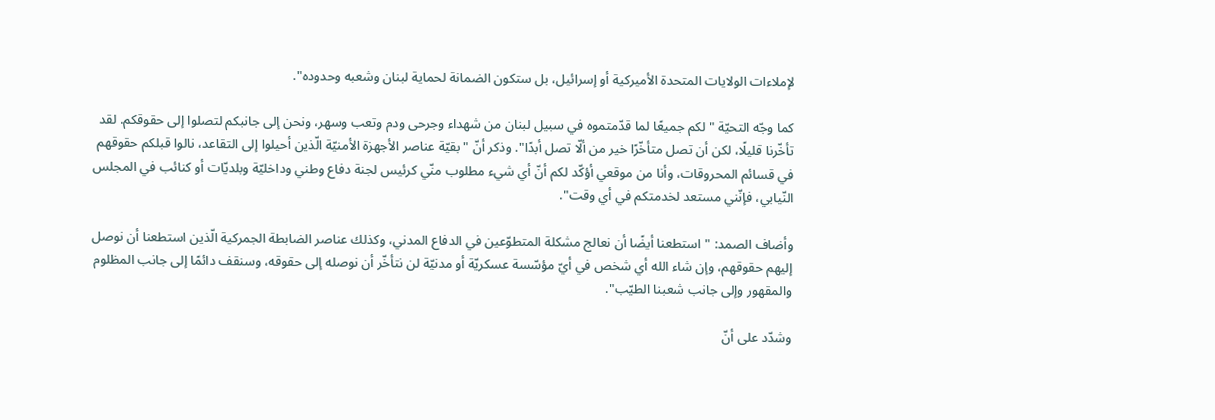لإملاءات الولايات المتحدة الأميركية أو إسرائيل، بل ستكون الضمانة لحماية لبنان وشعبه وحدوده".

كما وجّه التحيّة "لكم جميعًا لما قدّمتموه في سبيل لبنان من شهداء وجرحى ودم وتعب وسهر، ونحن إلى جانبكم لتصلوا إلى حقوقكم. لقد تأخّرنا قليلًا، لكن أن تصل متأخّرًا خير من ألّا تصل أبدًا". وذكر أنّ "بقيّة عناصر الأجهزة الأمنيّة الّذين أحيلوا إلى التقاعد، نالوا قبلكم حقوقهم في قسائم المحروقات، وأنا من موقعي أؤكّد لكم أنّ أي شيء مطلوب منّي كرئيس لجنة دفاع وطني وداخليّة وبلديّات أو كنائب في المجلس النّيابي، فإنّني مستعد لخدمتكم في أي وقت".

وأضاف الصمد: "استطعنا أيضًا أن نعالج مشكلة المتطوّعين في الدفاع المدني، وكذلك عناصر الضابطة الجمركية الّذين استطعنا أن نوصل إليهم حقوقهم، وإن شاء الله أي شخص في أيّ مؤسّسة عسكريّة أو مدنيّة لن نتأخّر أن نوصله إلى حقوقه، وسنقف دائمًا إلى جانب المظلوم والمقهور وإلى جانب شعبنا الطيّب".

وشدّد على أنّ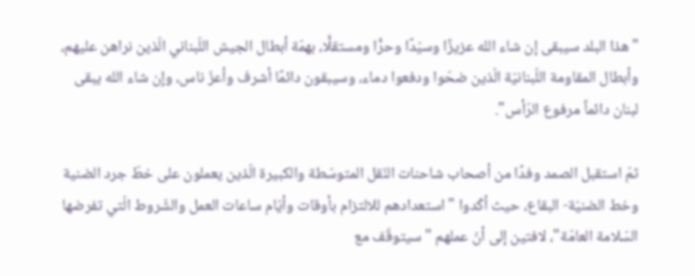"هذا البلد سيبقى إن شاء الله عزيزًا وسيّدًا وحرًّا ومستقلًّا، بهمّة أبطال الجيش اللّبناني الّذين نراهن عليهم، وأبطال المقاومة اللّبنانيّة الّذين ضحّوا ودفعوا دماء، وسيبقون دائمًا أشرف وأعزّ ناس، وإن شاء الله يبقى لبنان دائماً مرفوع الرّأس".

ثمّ استقبل الصمد وفدًا من أصحاب شاحنات النّقل المتوسّطة والكبيرة الّذين يعملون على خطّ جرد الضنية وخط الضنيّة- البقاع، حيث أكّدوا "استعدادهم للالتزام بأوقات وأيّام ساعات العمل والشّروط الّتي تفرضها السّلامة العامّة"، لافتين إلى أنّ عملهم "سيتوقّف مع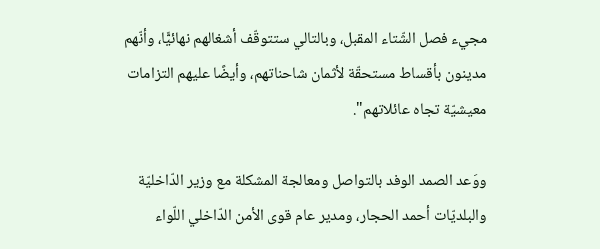مجيء فصل الشّتاء المقبل، وبالتالي ستتوقّف أشغالهم نهائيًّا، وأنّهم مدينون بأقساط مستحقّة لأثمان شاحناتهم، وأيضًا عليهم التزامات معيشيّة تجاه عائلاتهم".

ووَعد الصمد الوفد بالتواصل ومعالجة المشكلة مع وزير الدّاخليّة والبلديّات أحمد الحجار، ومدير عام قوى الأمن الدّاخلي اللّواء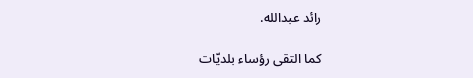رائد عبدالله.

كما التقى رؤساء بلديّات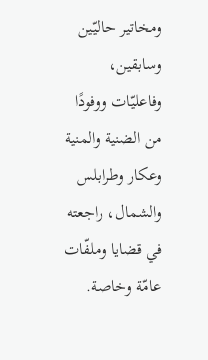ومخاتير حاليّين وسابقين، وفاعليّات ووفودًا من الضنية والمنية وعكار وطرابلس والشمال، راجعته في قضايا وملفّات عامّة وخاصة.